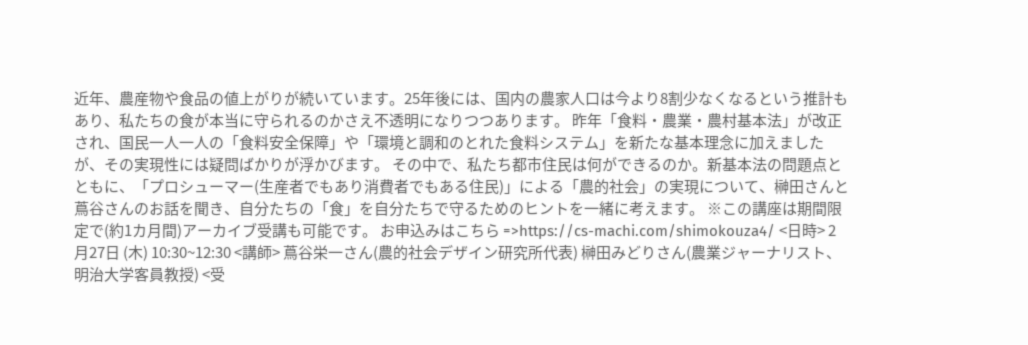近年、農産物や食品の値上がりが続いています。25年後には、国内の農家人口は今より8割少なくなるという推計もあり、私たちの食が本当に守られるのかさえ不透明になりつつあります。 昨年「食料・農業・農村基本法」が改正され、国民一人一人の「食料安全保障」や「環境と調和のとれた食料システム」を新たな基本理念に加えましたが、その実現性には疑問ばかりが浮かびます。 その中で、私たち都市住民は何ができるのか。新基本法の問題点とともに、「プロシューマー(生産者でもあり消費者でもある住民)」による「農的社会」の実現について、榊田さんと蔦谷さんのお話を聞き、自分たちの「食」を自分たちで守るためのヒントを一緒に考えます。 ※この講座は期間限定で(約1カ月間)アーカイブ受講も可能です。 お申込みはこちら =>https://cs-machi.com/shimokouza4/ <日時> 2月27日 (木) 10:30~12:30 <講師> 蔦谷栄一さん(農的社会デザイン研究所代表) 榊田みどりさん(農業ジャーナリスト、明治大学客員教授) <受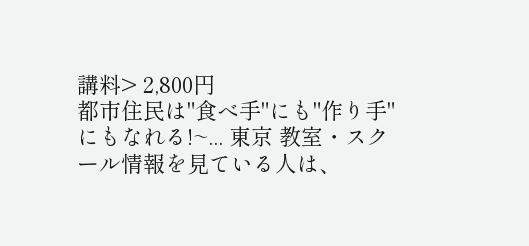講料> 2,800円
都市住民は"食べ手"にも"作り手"にもなれる!~... 東京 教室・スクール情報を見ている人は、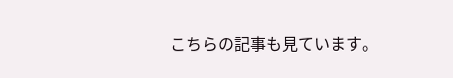こちらの記事も見ています。